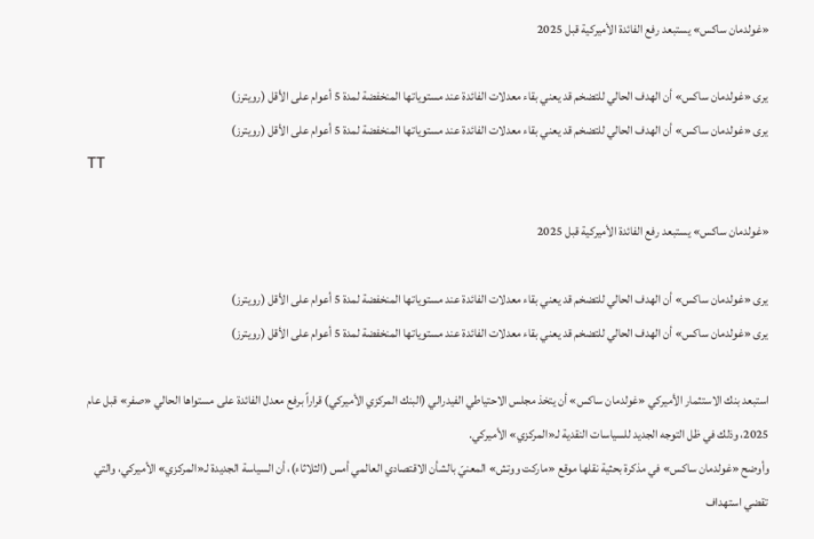«غولدمان ساكس» يستبعد رفع الفائدة الأميركية قبل 2025

يرى «غولدمان ساكس» أن الهدف الحالي للتضخم قد يعني بقاء معدلات الفائدة عند مستوياتها المنخفضة لمدة 5 أعوام على الأقل (رويترز)
يرى «غولدمان ساكس» أن الهدف الحالي للتضخم قد يعني بقاء معدلات الفائدة عند مستوياتها المنخفضة لمدة 5 أعوام على الأقل (رويترز)
TT

«غولدمان ساكس» يستبعد رفع الفائدة الأميركية قبل 2025

يرى «غولدمان ساكس» أن الهدف الحالي للتضخم قد يعني بقاء معدلات الفائدة عند مستوياتها المنخفضة لمدة 5 أعوام على الأقل (رويترز)
يرى «غولدمان ساكس» أن الهدف الحالي للتضخم قد يعني بقاء معدلات الفائدة عند مستوياتها المنخفضة لمدة 5 أعوام على الأقل (رويترز)

استبعد بنك الاستثمار الأميركي «غولدمان ساكس» أن يتخذ مجلس الاحتياطي الفيدرالي (البنك المركزي الأميركي) قراراً برفع معدل الفائدة على مستواها الحالي «صفر» قبل عام 2025، وذلك في ظل التوجه الجديد للسياسات النقدية لـ«المركزي» الأميركي.
وأوضح «غولدمان ساكس» في مذكرة بحثية نقلها موقع «ماركت ووتش» المعنيّ بالشأن الاقتصادي العالمي أمس (الثلاثاء)، أن السياسة الجديدة لـ«المركزي» الأميركي، والتي تقضي استهداف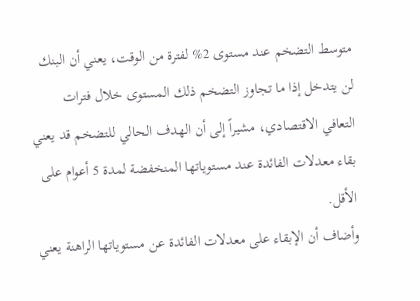متوسط التضخم عند مستوى 2% لفترة من الوقت، يعني أن البنك لن يتدخل إذا ما تجاوز التضخم ذلك المستوى خلال فترات التعافي الاقتصادي، مشيراً إلى أن الهدف الحالي للتضخم قد يعني بقاء معدلات الفائدة عند مستوياتها المنخفضة لمدة 5 أعوام على الأقل.
وأضاف أن الإبقاء على معدلات الفائدة عن مستوياتها الراهنة يعني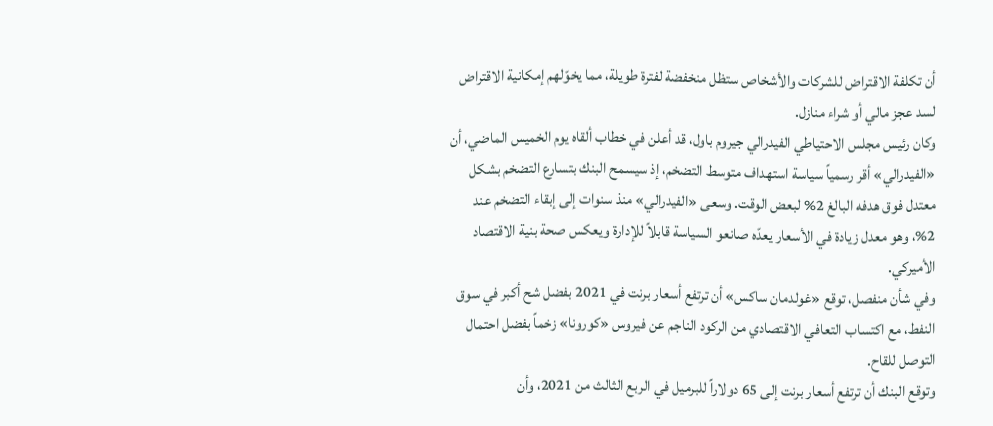أن تكلفة الاقتراض للشركات والأشخاص ستظل منخفضة لفترة طويلة، مما يخوّلهم إمكانية الاقتراض لسد عجز مالي أو شراء منازل.
وكان رئيس مجلس الاحتياطي الفيدرالي جيروم باول، قد أعلن في خطاب ألقاه يوم الخميس الماضي، أن «الفيدرالي» أقر رسمياً سياسة استهداف متوسط التضخم، إذ سيسمح البنك بتسارع التضخم بشكل معتدل فوق هدفه البالغ 2% لبعض الوقت. وسعى «الفيدرالي» منذ سنوات إلى إبقاء التضخم عند 2%، وهو معدل زيادة في الأسعار يعدّه صانعو السياسة قابلاً للإدارة ويعكس صحة بنية الاقتصاد الأميركي.
وفي شأن منفصل، توقع «غولدمان ساكس» أن ترتفع أسعار برنت في 2021 بفضل شح أكبر في سوق النفط، مع اكتساب التعافي الاقتصادي من الركود الناجم عن فيروس «كورونا» زخماً بفضل احتمال التوصل للقاح.
وتوقع البنك أن ترتفع أسعار برنت إلى 65 دولاراً للبرميل في الربع الثالث من 2021، وأن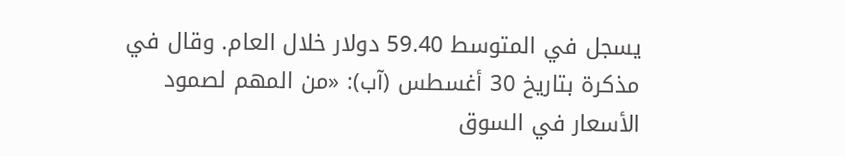يسجل في المتوسط 59.40 دولار خلال العام. وقال في مذكرة بتاريخ 30 أغسطس (آب): «من المهم لصمود الأسعار في السوق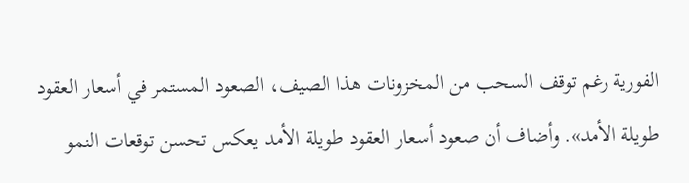الفورية رغم توقف السحب من المخزونات هذا الصيف، الصعود المستمر في أسعار العقود طويلة الأمد». وأضاف أن صعود أسعار العقود طويلة الأمد يعكس تحسن توقعات النمو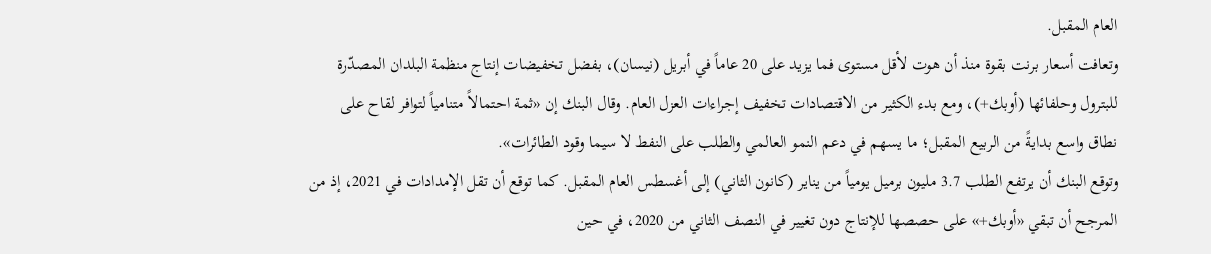العام المقبل.
وتعافت أسعار برنت بقوة منذ أن هوت لأقل مستوى فما يزيد على 20 عاماً في أبريل (نيسان)، بفضل تخفيضات إنتاج منظمة البلدان المصدّرة للبترول وحلفائها (أوبك+)، ومع بدء الكثير من الاقتصادات تخفيف إجراءات العزل العام. وقال البنك إن «ثمة احتمالاً متنامياً لتوافر لقاح على نطاق واسع بدايةً من الربيع المقبل؛ ما يسهم في دعم النمو العالمي والطلب على النفط لا سيما وقود الطائرات».
وتوقع البنك أن يرتفع الطلب 3.7 مليون برميل يومياً من يناير (كانون الثاني) إلى أغسطس العام المقبل. كما توقع أن تقل الإمدادات في 2021، إذ من المرجح أن تبقي «أوبك+» على حصصها للإنتاج دون تغيير في النصف الثاني من 2020، في حين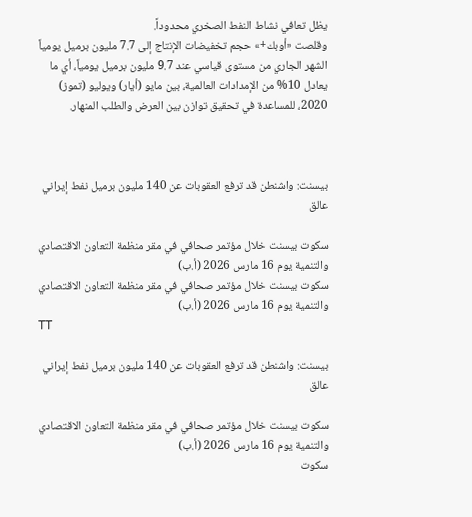يظل تعافي نشاط النفط الصخري محدوداً.
وقلصت «أوبك+» حجم تخفيضات الإنتاج إلى 7.7 مليون برميل يومياً الشهر الجاري من مستوى قياسي عند 9.7 مليون برميل يومياً، أي ما يعادل 10% من الإمدادات العالمية، بين مايو (أيار) ويوليو (تموز) 2020، للمساعدة في تحقيق توازن بين العرض والطلب المنهار.



بيسنت: واشنطن قد ترفع العقوبات عن 140 مليون برميل نفط إيراني عالق

سكوت بيسنت خلال مؤتمر صحافي في مقر منظمة التعاون الاقتصادي والتنمية يوم 16 مارس 2026 (أ.ب)
سكوت بيسنت خلال مؤتمر صحافي في مقر منظمة التعاون الاقتصادي والتنمية يوم 16 مارس 2026 (أ.ب)
TT

بيسنت: واشنطن قد ترفع العقوبات عن 140 مليون برميل نفط إيراني عالق

سكوت بيسنت خلال مؤتمر صحافي في مقر منظمة التعاون الاقتصادي والتنمية يوم 16 مارس 2026 (أ.ب)
سكوت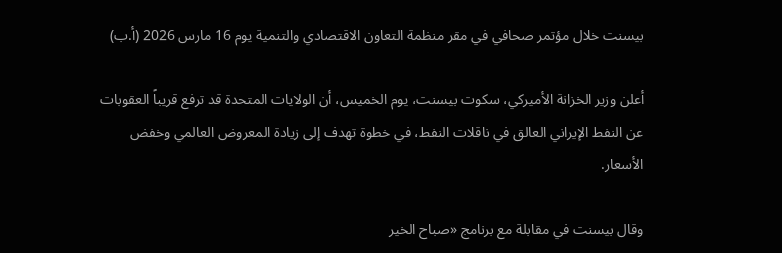بيسنت خلال مؤتمر صحافي في مقر منظمة التعاون الاقتصادي والتنمية يوم 16 مارس 2026 (أ.ب)

أعلن وزير الخزانة الأميركي، سكوت بيسنت، يوم الخميس، أن الولايات المتحدة قد ترفع قريباً العقوبات عن النفط الإيراني العالق في ناقلات النفط، في خطوة تهدف إلى زيادة المعروض العالمي وخفض الأسعار.

وقال بيسنت في مقابلة مع برنامج «صباح الخير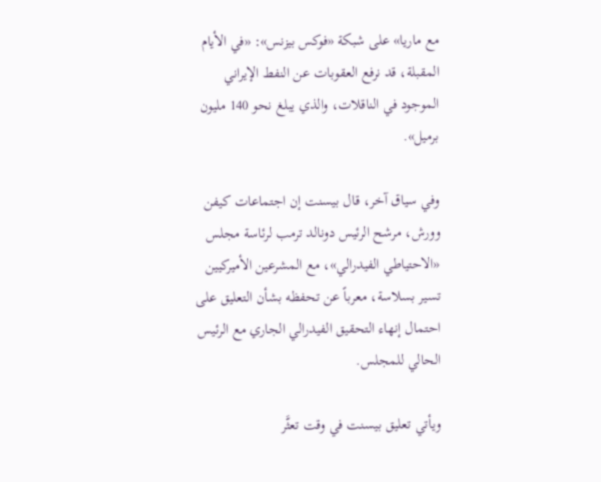مع ماريا» على شبكة «فوكس بيزنس»: «في الأيام المقبلة، قد نرفع العقوبات عن النفط الإيراني الموجود في الناقلات، والذي يبلغ نحو 140 مليون برميل».

وفي سياق آخر، قال بيسنت إن اجتماعات كيفن وورش، مرشح الرئيس دونالد ترمب لرئاسة مجلس «الاحتياطي الفيدرالي»، مع المشرعين الأميركيين تسير بسلاسة، معرباً عن تحفظه بشأن التعليق على احتمال إنهاء التحقيق الفيدرالي الجاري مع الرئيس الحالي للمجلس.

ويأتي تعليق بيسنت في وقت تعثَّر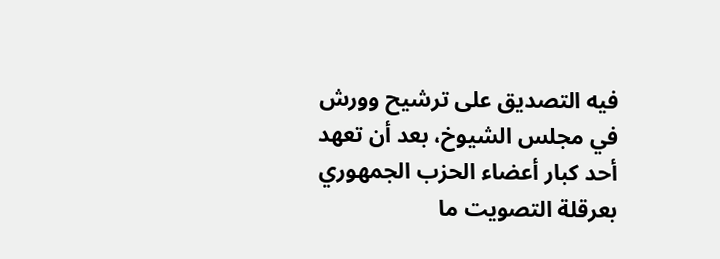فيه التصديق على ترشيح وورش في مجلس الشيوخ، بعد أن تعهد أحد كبار أعضاء الحزب الجمهوري بعرقلة التصويت ما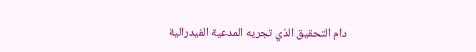دام التحقيق الذي تجريه المدعية الفيدرالية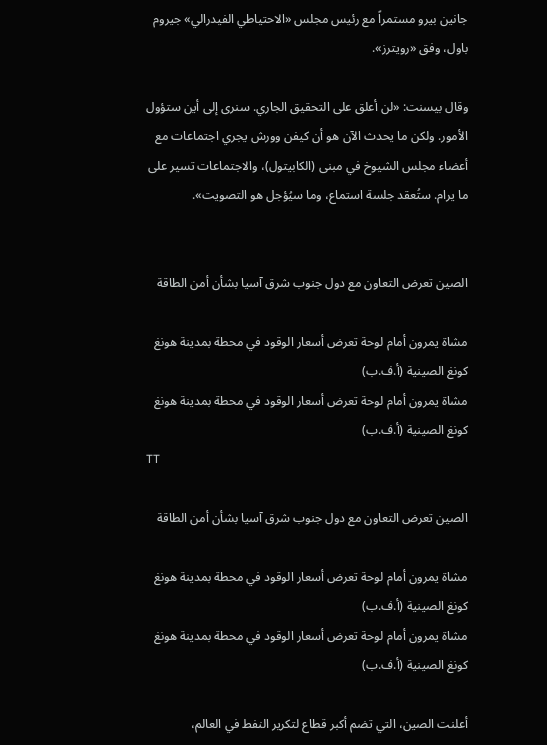جانين بيرو مستمراً مع رئيس مجلس «الاحتياطي الفيدرالي» جيروم باول، وفق «رويترز».

وقال بيسنت: «لن أعلق على التحقيق الجاري. سنرى إلى أين ستؤول الأمور. ولكن ما يحدث الآن هو أن كيفن وورش يجري اجتماعات مع أعضاء مجلس الشيوخ في مبنى (الكابيتول)، والاجتماعات تسير على ما يرام. ستُعقد جلسة استماع، وما سيُؤجل هو التصويت».


الصين تعرض التعاون مع دول جنوب شرق آسيا بشأن أمن الطاقة

مشاة يمرون أمام لوحة تعرض أسعار الوقود في محطة بمدينة هونغ كونغ الصينية (أ.ف.ب)
مشاة يمرون أمام لوحة تعرض أسعار الوقود في محطة بمدينة هونغ كونغ الصينية (أ.ف.ب)
TT

الصين تعرض التعاون مع دول جنوب شرق آسيا بشأن أمن الطاقة

مشاة يمرون أمام لوحة تعرض أسعار الوقود في محطة بمدينة هونغ كونغ الصينية (أ.ف.ب)
مشاة يمرون أمام لوحة تعرض أسعار الوقود في محطة بمدينة هونغ كونغ الصينية (أ.ف.ب)

أعلنت الصين، التي تضم أكبر قطاع لتكرير النفط في العالم،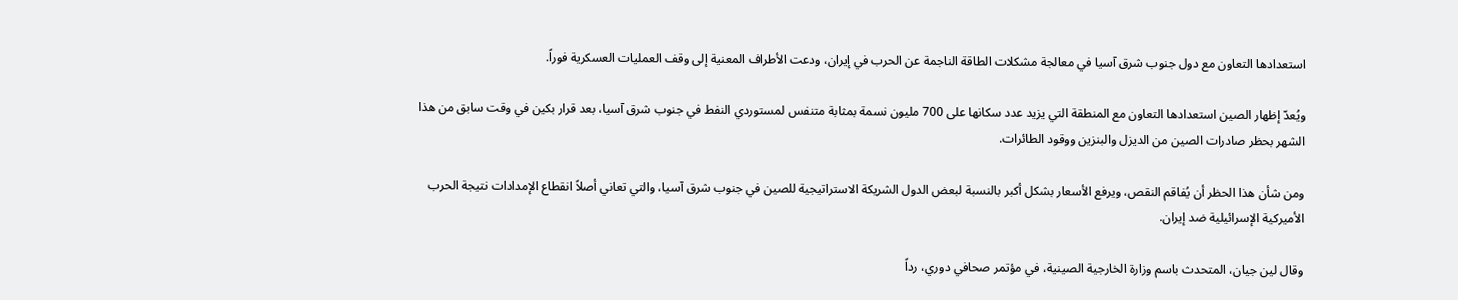استعدادها التعاون مع دول جنوب شرق آسيا في معالجة مشكلات الطاقة الناجمة عن الحرب في إيران، ودعت الأطراف المعنية إلى وقف العمليات العسكرية فوراً.

ويُعدّ إظهار الصين استعدادها التعاون مع المنطقة التي يزيد عدد سكانها على 700 مليون نسمة بمثابة متنفس لمستوردي النفط في جنوب شرق آسيا، بعد قرار بكين في وقت سابق من هذا الشهر بحظر صادرات الصين من الديزل والبنزين ووقود الطائرات.

ومن شأن هذا الحظر أن يُفاقم النقص، ويرفع الأسعار بشكل أكبر بالنسبة لبعض الدول الشريكة الاستراتيجية للصين في جنوب شرق آسيا، والتي تعاني أصلاً انقطاع الإمدادات نتيجة الحرب الأميركية الإسرائيلية ضد إيران.

وقال لين جيان، المتحدث باسم وزارة الخارجية الصينية، في مؤتمر صحافي دوري، رداً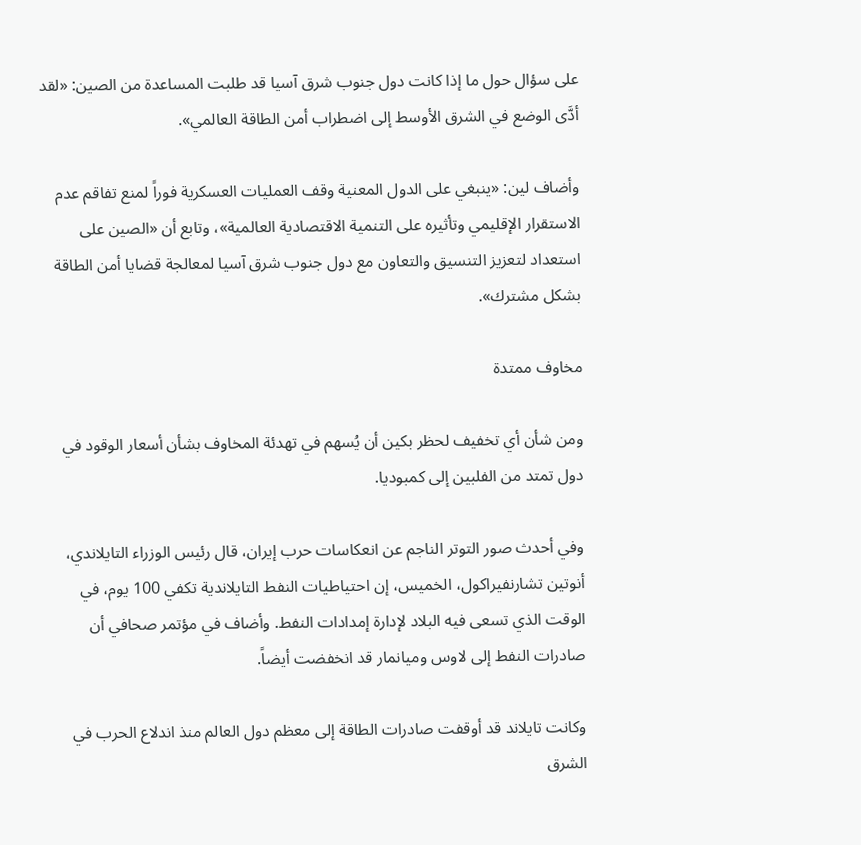على سؤال حول ما إذا كانت دول جنوب شرق آسيا قد طلبت المساعدة من الصين: «لقد أدَّى الوضع في الشرق الأوسط إلى اضطراب أمن الطاقة العالمي».

وأضاف لين: «ينبغي على الدول المعنية وقف العمليات العسكرية فوراً لمنع تفاقم عدم الاستقرار الإقليمي وتأثيره على التنمية الاقتصادية العالمية»، وتابع أن «الصين على استعداد لتعزيز التنسيق والتعاون مع دول جنوب شرق آسيا لمعالجة قضايا أمن الطاقة بشكل مشترك».

مخاوف ممتدة

ومن شأن أي تخفيف لحظر بكين أن يُسهم في تهدئة المخاوف بشأن أسعار الوقود في دول تمتد من الفلبين إلى كمبوديا.

وفي أحدث صور التوتر الناجم عن انعكاسات حرب إيران، قال رئيس الوزراء التايلاندي، أنوتين تشارنفيراكول، الخميس، إن احتياطيات النفط التايلاندية تكفي 100 يوم، في الوقت الذي تسعى فيه البلاد لإدارة إمدادات النفط. وأضاف في مؤتمر صحافي أن صادرات النفط إلى لاوس وميانمار قد انخفضت أيضاً.

وكانت تايلاند قد أوقفت صادرات الطاقة إلى معظم دول العالم منذ اندلاع الحرب في الشرق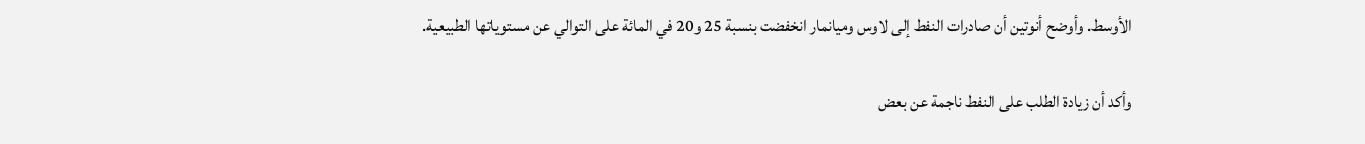الأوسط. وأوضح أنوتين أن صادرات النفط إلى لاوس وميانمار انخفضت بنسبة 25 و20 في المائة على التوالي عن مستوياتها الطبيعية.

وأكد أن زيادة الطلب على النفط ناجمة عن بعض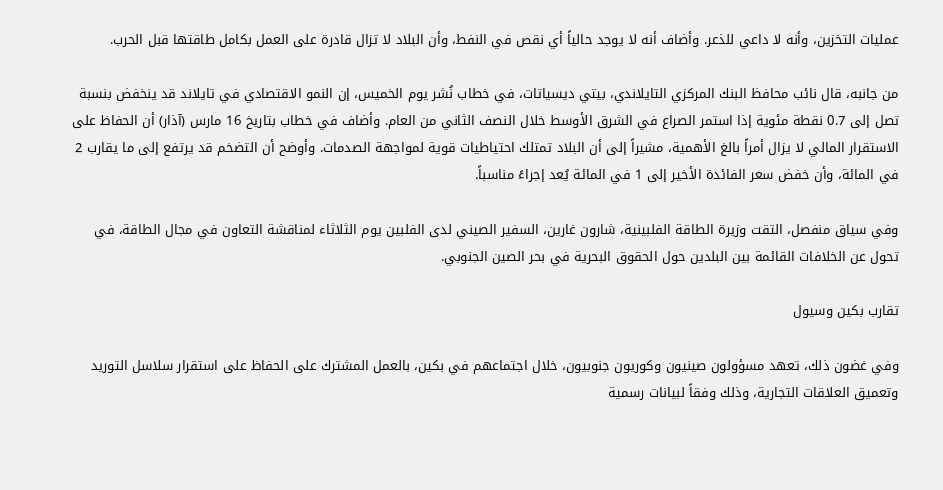عمليات التخزين، وأنه لا داعي للذعر. وأضاف أنه لا يوجد حالياً أي نقص في النفط، وأن البلاد لا تزال قادرة على العمل بكامل طاقتها قبل الحرب.

من جانبه، قال نائب محافظ البنك المركزي التايلاندي، بيتي ديسياتات، في خطاب نُشر يوم الخميس، إن النمو الاقتصادي في تايلاند قد ينخفض بنسبة تصل إلى 0.7 نقطة مئوية إذا استمر الصراع في الشرق الأوسط خلال النصف الثاني من العام. وأضاف في خطاب بتاريخ 16 مارس (آذار) أن الحفاظ على الاستقرار المالي لا يزال أمراً بالغ الأهمية، مشيراً إلى أن البلاد تمتلك احتياطيات قوية لمواجهة الصدمات. وأوضح أن التضخم قد يرتفع إلى ما يقارب 2 في المائة، وأن خفض سعر الفائدة الأخير إلى 1 في المائة يُعد إجراءً مناسباً.

وفي سياق منفصل، التقت وزيرة الطاقة الفلبينية، شارون غارين، السفير الصيني لدى الفلبين يوم الثلاثاء لمناقشة التعاون في مجال الطاقة، في تحول عن الخلافات القائمة بين البلدين حول الحقوق البحرية في بحر الصين الجنوبي.

تقارب بكين وسيول

وفي غضون ذلك، تعهد مسؤولون صينيون وكوريون جنوبيون، خلال اجتماعهم في بكين، بالعمل المشترك على الحفاظ على استقرار سلاسل التوريد وتعميق العلاقات التجارية، وذلك وفقاً لبيانات رسمية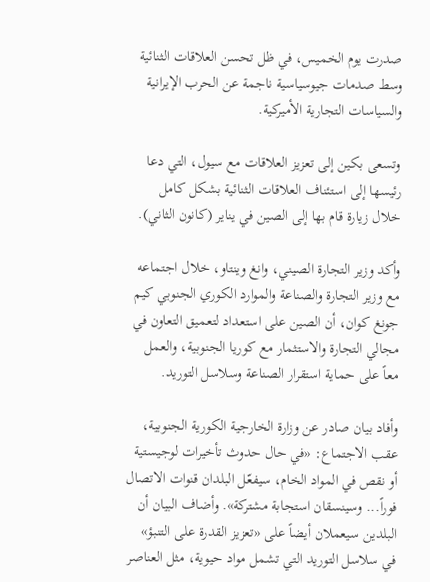صدرت يوم الخميس، في ظل تحسن العلاقات الثنائية وسط صدمات جيوسياسية ناجمة عن الحرب الإيرانية والسياسات التجارية الأميركية.

وتسعى بكين إلى تعزيز العلاقات مع سيول، التي دعا رئيسها إلى استئناف العلاقات الثنائية بشكل كامل خلال زيارة قام بها إلى الصين في يناير (كانون الثاني).

وأكد وزير التجارة الصيني، وانغ وينتاو، خلال اجتماعه مع وزير التجارة والصناعة والموارد الكوري الجنوبي كيم جونغ كوان، أن الصين على استعداد لتعميق التعاون في مجالي التجارة والاستثمار مع كوريا الجنوبية، والعمل معاً على حماية استقرار الصناعة وسلاسل التوريد.

وأفاد بيان صادر عن وزارة الخارجية الكورية الجنوبية، عقب الاجتماع: «في حال حدوث تأخيرات لوجيستية أو نقص في المواد الخام، سيفعّل البلدان قنوات الاتصال فوراً... وسينسقان استجابة مشتركة». وأضاف البيان أن البلدين سيعملان أيضاً على «تعزيز القدرة على التنبؤ» في سلاسل التوريد التي تشمل مواد حيوية، مثل العناصر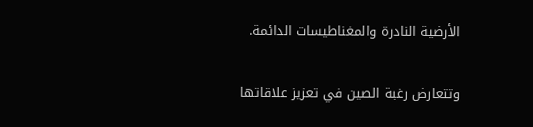الأرضية النادرة والمغناطيسات الدائمة.

وتتعارض رغبة الصين في تعزيز علاقاتها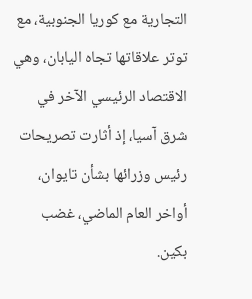التجارية مع كوريا الجنوبية، مع توتر علاقاتها تجاه اليابان، وهي الاقتصاد الرئيسي الآخر في شرق آسيا، إذ أثارت تصريحات رئيس وزرائها بشأن تايوان، أواخر العام الماضي، غضب بكين.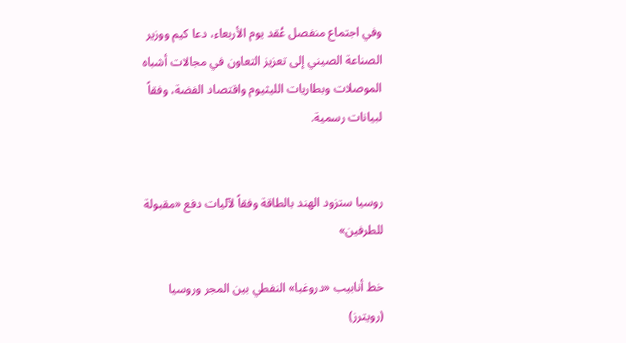وفي اجتماع منفصل عُقد يوم الأربعاء، دعا كيم ووزير الصناعة الصيني إلى تعزيز التعاون في مجالات أشباه الموصلات وبطاريات الليثيوم واقتصاد الفضة، وفقاً لبيانات رسمية.


روسيا ستزود الهند بالطاقة وفقاً لآليات دفع «مقبولة للطرفين»

خط أنابيب «دروغبا» النفطي بين المجر وروسيا (رويترز)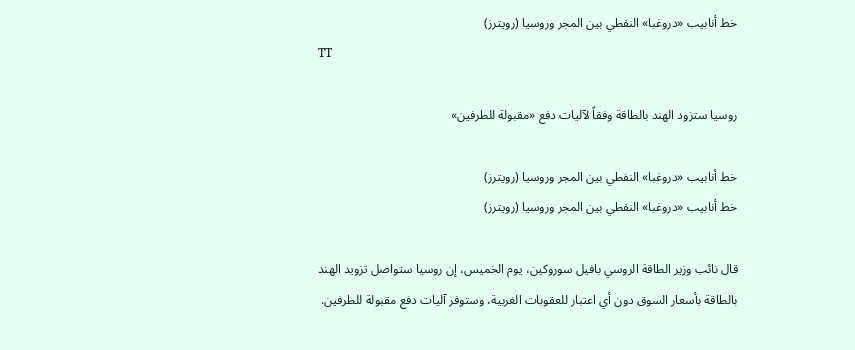خط أنابيب «دروغبا» النفطي بين المجر وروسيا (رويترز)
TT

روسيا ستزود الهند بالطاقة وفقاً لآليات دفع «مقبولة للطرفين»

خط أنابيب «دروغبا» النفطي بين المجر وروسيا (رويترز)
خط أنابيب «دروغبا» النفطي بين المجر وروسيا (رويترز)

قال نائب وزير الطاقة الروسي بافيل سوروكين، يوم الخميس، إن روسيا ستواصل تزويد الهند بالطاقة بأسعار السوق دون أي اعتبار للعقوبات الغربية، وستوفر آليات دفع مقبولة للطرفين.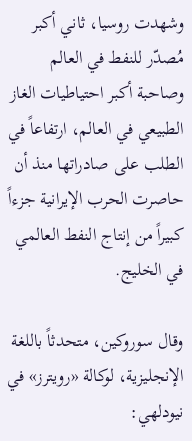وشهدت روسيا، ثاني أكبر مُصدّر للنفط في العالم وصاحبة أكبر احتياطيات الغاز الطبيعي في العالم، ارتفاعاً في الطلب على صادراتها منذ أن حاصرت الحرب الإيرانية جزءاً كبيراً من إنتاج النفط العالمي في الخليج.

وقال سوروكين، متحدثاً باللغة الإنجليزية، لوكالة «رويترز» في نيودلهي: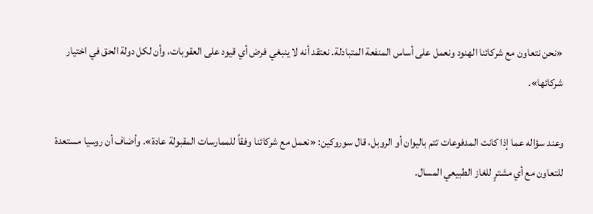«نحن نتعاون مع شركائنا الهنود ونعمل على أساس المنفعة المتبادلة. نعتقد أنه لا ينبغي فرض أي قيود على العقوبات، وأن لكل دولة الحق في اختيار شركائها».

وعند سؤاله عما إذا كانت المدفوعات تتم باليوان أو الروبل، قال سوروكين: «نعمل مع شركائنا وفقاً للممارسات المقبولة عادة». وأضاف أن روسيا مستعدة للتعاون مع أي مشترٍ للغاز الطبيعي المسال.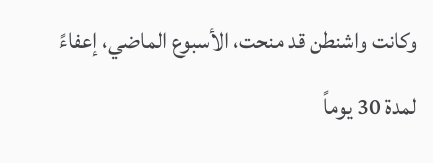وكانت واشنطن قد منحت، الأسبوع الماضي، إعفاءً لمدة 30 يوماً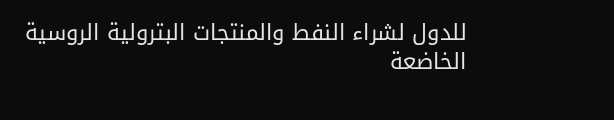للدول لشراء النفط والمنتجات البترولية الروسية الخاضعة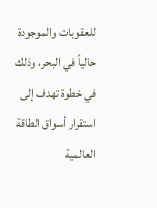للعقوبات والموجودة حالياً في البحر، وذلك في خطوة تهدف إلى استقرار أسواق الطاقة العالمية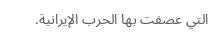التي عصفت بها الحرب الإيرانية.